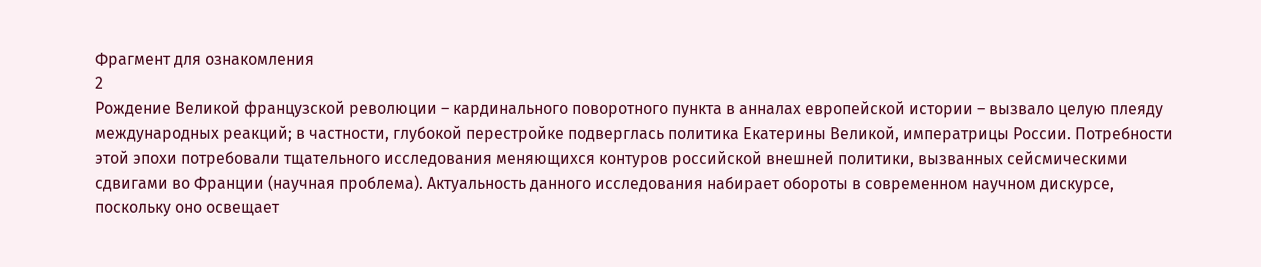Фрагмент для ознакомления
2
Рождение Великой французской революции – кардинального поворотного пункта в анналах европейской истории – вызвало целую плеяду международных реакций; в частности, глубокой перестройке подверглась политика Екатерины Великой, императрицы России. Потребности этой эпохи потребовали тщательного исследования меняющихся контуров российской внешней политики, вызванных сейсмическими сдвигами во Франции (научная проблема). Актуальность данного исследования набирает обороты в современном научном дискурсе, поскольку оно освещает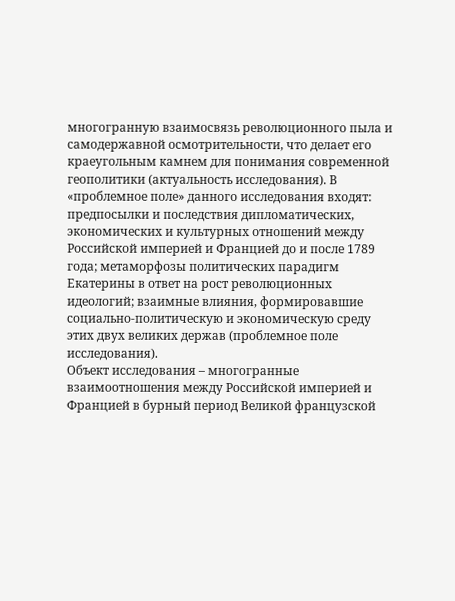многогранную взаимосвязь революционного пыла и самодержавной осмотрительности, что делает его краеугольным камнем для понимания современной геополитики (актуальность исследования). В «проблемное поле» данного исследования входят: предпосылки и последствия дипломатических, экономических и культурных отношений между Российской империей и Францией до и после 1789 года; метаморфозы политических парадигм Екатерины в ответ на рост революционных идеологий; взаимные влияния, формировавшие социально-политическую и экономическую среду этих двух великих держав (проблемное поле исследования).
Объект исследования – многогранные взаимоотношения между Российской империей и Францией в бурный период Великой французской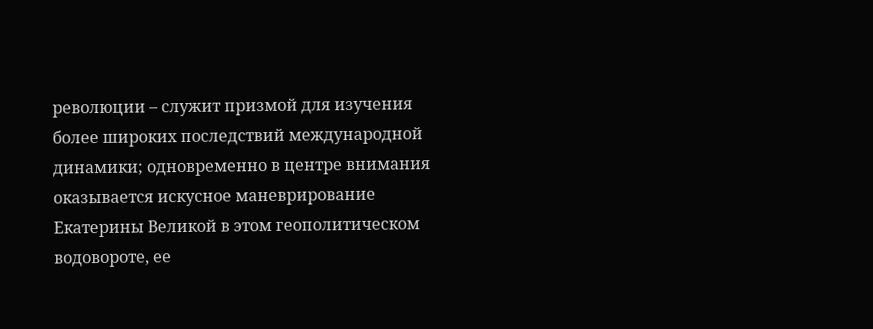революции – служит призмой для изучения более широких последствий международной динамики; одновременно в центре внимания оказывается искусное маневрирование Екатерины Великой в этом геополитическом водовороте, ее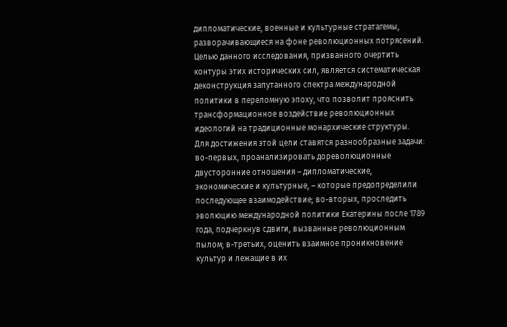дипломатические, военные и культурные стратагемы, разворачивающиеся на фоне революционных потрясений. Целью данного исследования, призванного очертить контуры этих исторических сил, является систематическая деконструкция запутанного спектра международной политики в переломную эпоху, что позволит прояснить трансформационное воздействие революционных идеологий на традиционные монархические структуры.
Для достижения этой цели ставятся разнообразные задачи: во-первых, проанализировать дореволюционные двусторонние отношения – дипломатические, экономические и культурные, – которые предопределили последующее взаимодействие; во-вторых, проследить эволюцию международной политики Екатерины после 1789 года, подчеркнув сдвиги, вызванные революционным пылом; в-третьих, оценить взаимное проникновение культур и лежащие в их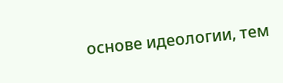основе идеологии, тем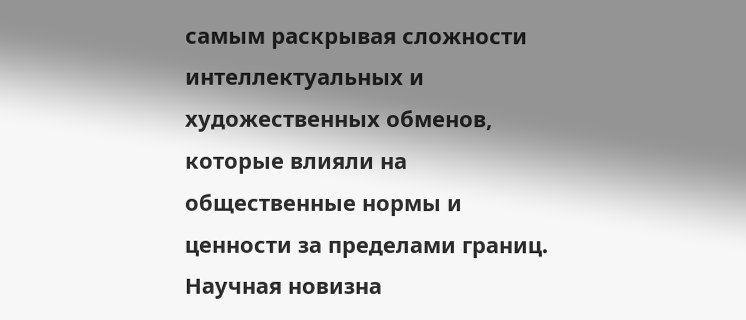самым раскрывая сложности интеллектуальных и художественных обменов, которые влияли на общественные нормы и ценности за пределами границ.
Научная новизна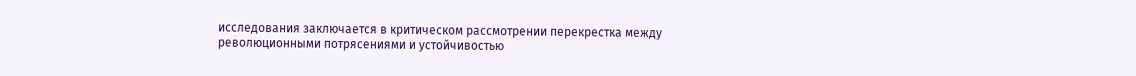исследования заключается в критическом рассмотрении перекрестка между революционными потрясениями и устойчивостью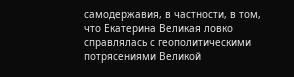самодержавия, в частности, в том, что Екатерина Великая ловко справлялась с геополитическими потрясениями Великой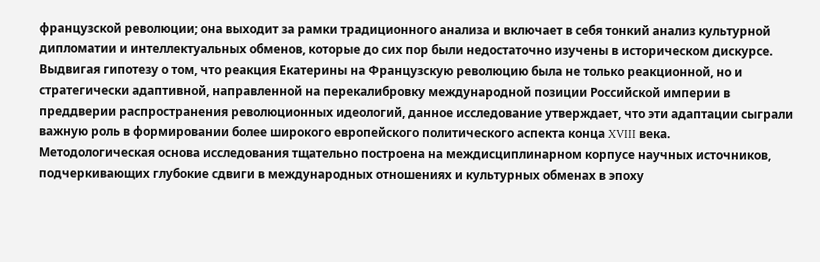французской революции; она выходит за рамки традиционного анализа и включает в себя тонкий анализ культурной дипломатии и интеллектуальных обменов, которые до сих пор были недостаточно изучены в историческом дискурсе. Выдвигая гипотезу о том, что реакция Екатерины на Французскую революцию была не только реакционной, но и стратегически адаптивной, направленной на перекалибровку международной позиции Российской империи в преддверии распространения революционных идеологий, данное исследование утверждает, что эти адаптации сыграли важную роль в формировании более широкого европейского политического аспекта конца XVIII века.
Методологическая основа исследования тщательно построена на междисциплинарном корпусе научных источников, подчеркивающих глубокие сдвиги в международных отношениях и культурных обменах в эпоху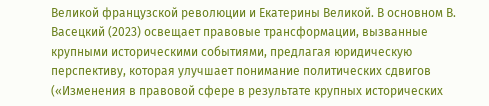Великой французской революции и Екатерины Великой. В основном В. Васецкий (2023) освещает правовые трансформации, вызванные крупными историческими событиями, предлагая юридическую перспективу, которая улучшает понимание политических сдвигов («Изменения в правовой сфере в результате крупных исторических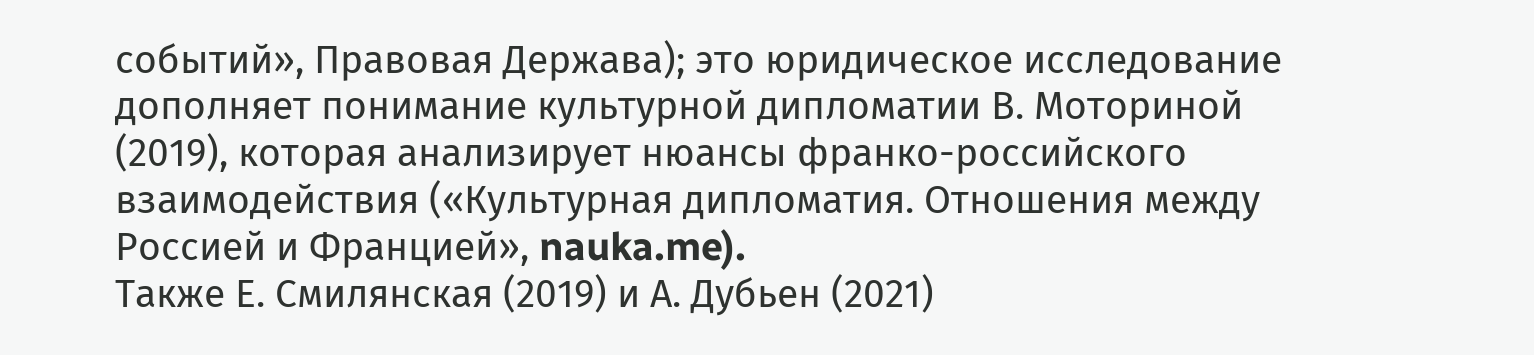событий», Правовая Держава); это юридическое исследование дополняет понимание культурной дипломатии В. Моториной (2019), которая анализирует нюансы франко-российского взаимодействия («Культурная дипломатия. Отношения между Россией и Францией», nauka.me).
Также Е. Смилянская (2019) и А. Дубьен (2021)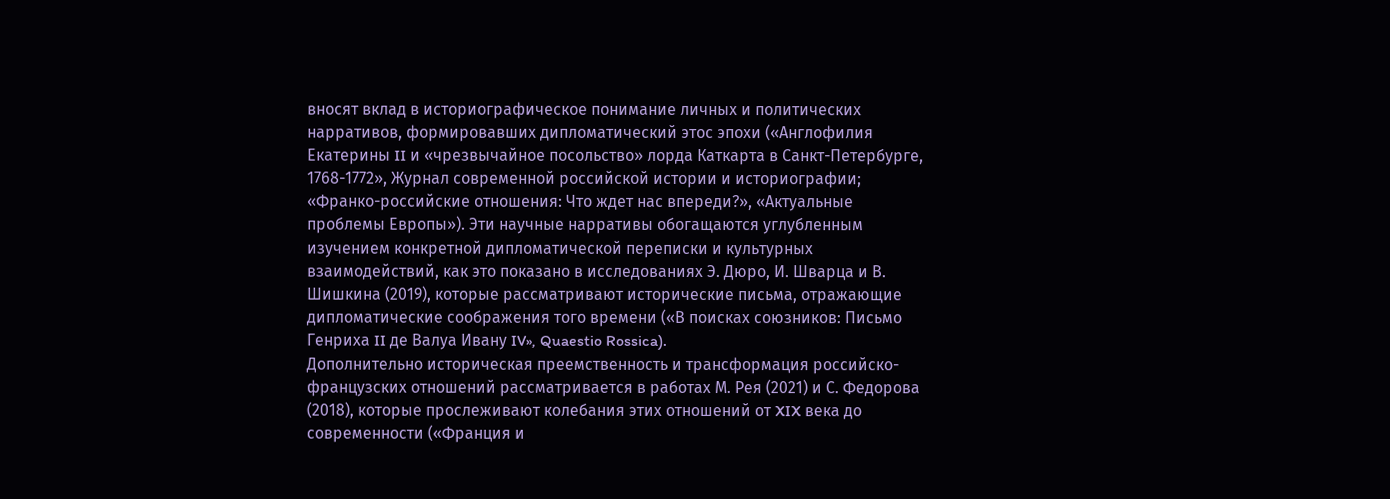вносят вклад в историографическое понимание личных и политических нарративов, формировавших дипломатический этос эпохи («Англофилия Екатерины II и «чрезвычайное посольство» лорда Каткарта в Санкт-Петербурге, 1768-1772», Журнал современной российской истории и историографии; «Франко-российские отношения: Что ждет нас впереди?», «Актуальные проблемы Европы»). Эти научные нарративы обогащаются углубленным изучением конкретной дипломатической переписки и культурных взаимодействий, как это показано в исследованиях Э. Дюро, И. Шварца и В. Шишкина (2019), которые рассматривают исторические письма, отражающие дипломатические соображения того времени («В поисках союзников: Письмо Генриха II де Валуа Ивану IV», Quaestio Rossica).
Дополнительно историческая преемственность и трансформация российско-французских отношений рассматривается в работах М. Рея (2021) и С. Федорова (2018), которые прослеживают колебания этих отношений от XIX века до современности («Франция и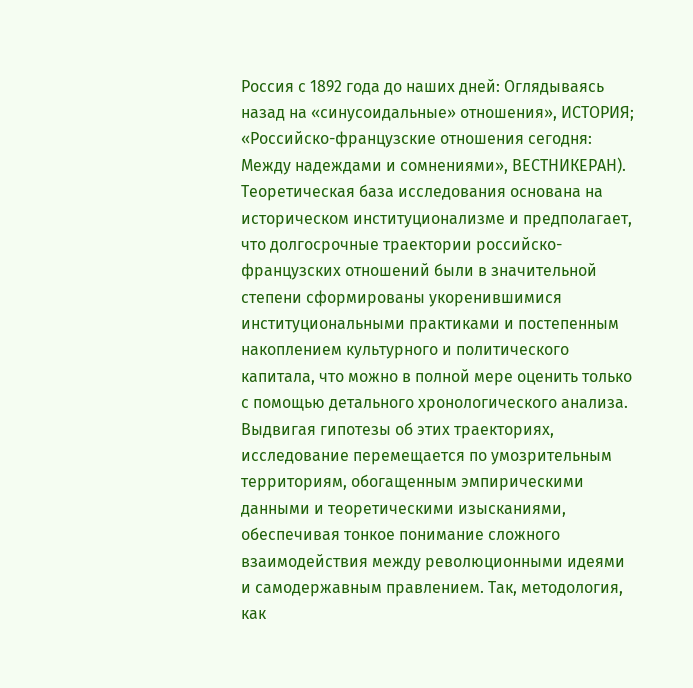Россия с 1892 года до наших дней: Оглядываясь назад на «синусоидальные» отношения», ИСТОРИЯ; «Российско-французские отношения сегодня: Между надеждами и сомнениями», ВЕСТНИКЕРАН).
Теоретическая база исследования основана на историческом институционализме и предполагает, что долгосрочные траектории российско-французских отношений были в значительной степени сформированы укоренившимися институциональными практиками и постепенным накоплением культурного и политического капитала, что можно в полной мере оценить только с помощью детального хронологического анализа. Выдвигая гипотезы об этих траекториях, исследование перемещается по умозрительным территориям, обогащенным эмпирическими данными и теоретическими изысканиями, обеспечивая тонкое понимание сложного взаимодействия между революционными идеями и самодержавным правлением. Так, методология, как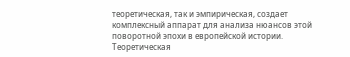теоретическая, так и эмпирическая, создает комплексный аппарат для анализа нюансов этой поворотной эпохи в европейской истории.
Теоретическая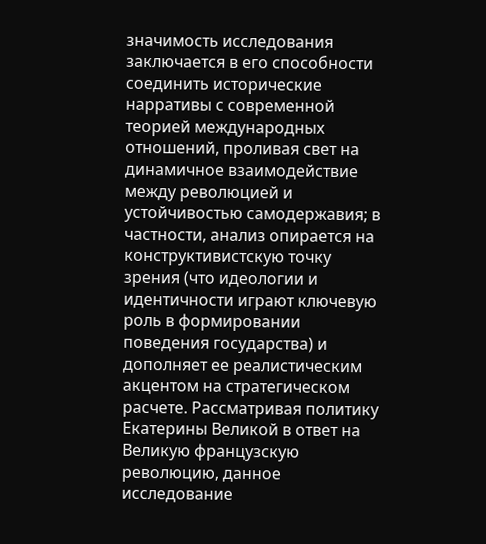значимость исследования заключается в его способности соединить исторические нарративы с современной теорией международных отношений, проливая свет на динамичное взаимодействие между революцией и устойчивостью самодержавия; в частности, анализ опирается на конструктивистскую точку зрения (что идеологии и идентичности играют ключевую роль в формировании поведения государства) и дополняет ее реалистическим акцентом на стратегическом расчете. Рассматривая политику Екатерины Великой в ответ на Великую французскую революцию, данное исследование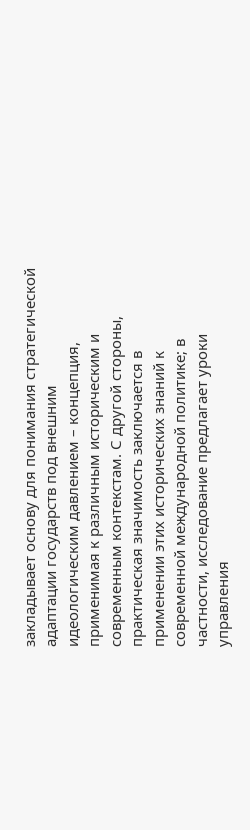закладывает основу для понимания стратегической адаптации государств под внешним идеологическим давлением – концепция, применимая к различным историческим и современным контекстам. С другой стороны, практическая значимость заключается в применении этих исторических знаний к современной международной политике; в частности, исследование предлагает уроки управления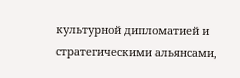культурной дипломатией и стратегическими альянсами,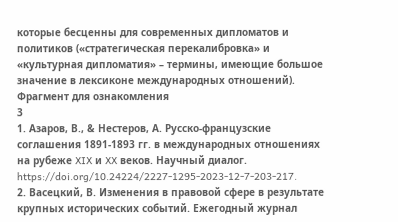которые бесценны для современных дипломатов и политиков («стратегическая перекалибровка» и «культурная дипломатия» – термины, имеющие большое значение в лексиконе международных отношений).
Фрагмент для ознакомления
3
1. Азаров, В., & Нестеров, А. Русско-французские соглашения 1891-1893 гг. в международных отношениях на рубеже XIX и XX веков. Научный диалог. https://doi.org/10.24224/2227-1295-2023-12-7-203-217.
2. Васецкий, В. Изменения в правовой сфере в результате крупных исторических событий. Ежегодный журнал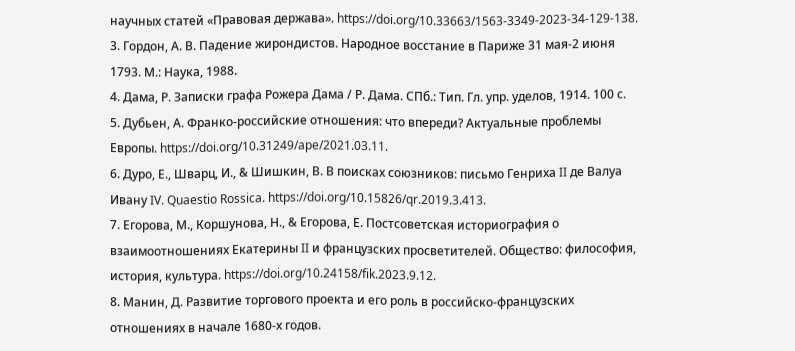научных статей «Правовая держава». https://doi.org/10.33663/1563-3349-2023-34-129-138.
3. Гордон, А. В. Падение жирондистов. Народное восстание в Париже 31 мая-2 июня 1793. М.: Наука, 1988.
4. Дама, Р. Записки графа Рожера Дама / Р. Дама. СПб.: Тип. Гл. упр. уделов, 1914. 100 с.
5. Дубьен, А. Франко-российские отношения: что впереди? Актуальные проблемы Европы. https://doi.org/10.31249/ape/2021.03.11.
6. Дуро, Е., Шварц, И., & Шишкин, В. В поисках союзников: письмо Генриха II де Валуа Ивану IV. Quaestio Rossica. https://doi.org/10.15826/qr.2019.3.413.
7. Егорова, М., Коршунова, Н., & Егорова, Е. Постсоветская историография о взаимоотношениях Екатерины II и французских просветителей. Общество: философия, история, культура. https://doi.org/10.24158/fik.2023.9.12.
8. Манин, Д. Развитие торгового проекта и его роль в российско-французских отношениях в начале 1680-х годов.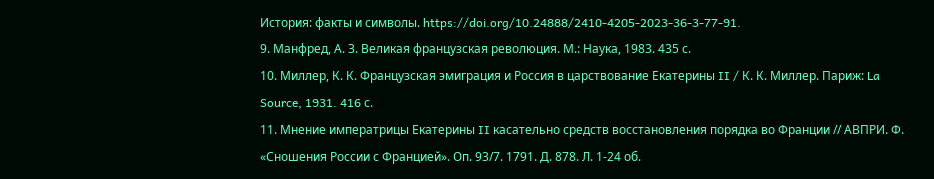История: факты и символы. https://doi.org/10.24888/2410-4205-2023-36-3-77-91.
9. Манфред, А. З. Великая французская революция. М.: Наука, 1983. 435 с.
10. Миллер, К. К. Французская эмиграция и Россия в царствование Екатерины II / К. К. Миллер. Париж: La Source, 1931. 416 с.
11. Мнение императрицы Екатерины II касательно средств восстановления порядка во Франции // АВПРИ. Ф. «Сношения России с Францией». Оп. 93/7. 1791. Д. 878. Л. 1-24 об.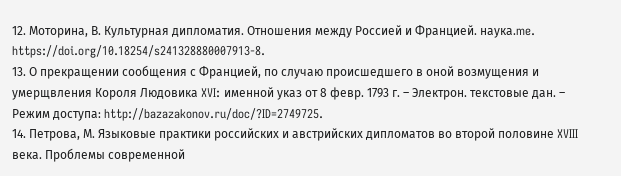12. Моторина, В. Культурная дипломатия. Отношения между Россией и Францией. наука.me. https://doi.org/10.18254/s241328880007913-8.
13. О прекращении сообщения с Францией, по случаю происшедшего в оной возмущения и умерщвления Короля Людовика XVI: именной указ от 8 февр. 1793 г. – Электрон. текстовые дан. – Режим доступа: http://bazazakonov.ru/doc/?ID=2749725.
14. Петрова, М. Языковые практики российских и австрийских дипломатов во второй половине XVIII века. Проблемы современной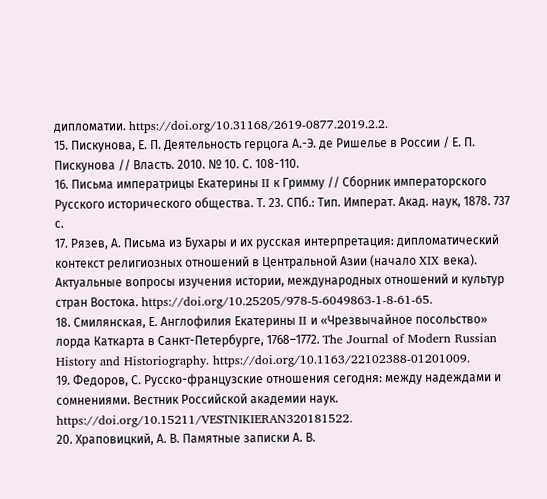дипломатии. https://doi.org/10.31168/2619-0877.2019.2.2.
15. Пискунова, Е. П. Деятельность герцога А.-Э. де Ришелье в России / Е. П. Пискунова // Власть. 2010. № 10. С. 108-110.
16. Письма императрицы Екатерины II к Гримму // Сборник императорского Русского исторического общества. Т. 23. СПб.: Тип. Императ. Акад. наук, 1878. 737 с.
17. Рязев, А. Письма из Бухары и их русская интерпретация: дипломатический контекст религиозных отношений в Центральной Азии (начало XIX века). Актуальные вопросы изучения истории, международных отношений и культур стран Востока. https://doi.org/10.25205/978-5-6049863-1-8-61-65.
18. Смилянская, Е. Англофилия Екатерины II и «Чрезвычайное посольство» лорда Каткарта в Санкт-Петербурге, 1768–1772. The Journal of Modern Russian History and Historiography. https://doi.org/10.1163/22102388-01201009.
19. Федоров, С. Русско-французские отношения сегодня: между надеждами и сомнениями. Вестник Российской академии наук. https://doi.org/10.15211/VESTNIKIERAN320181522.
20. Храповицкий, А. В. Памятные записки А. В.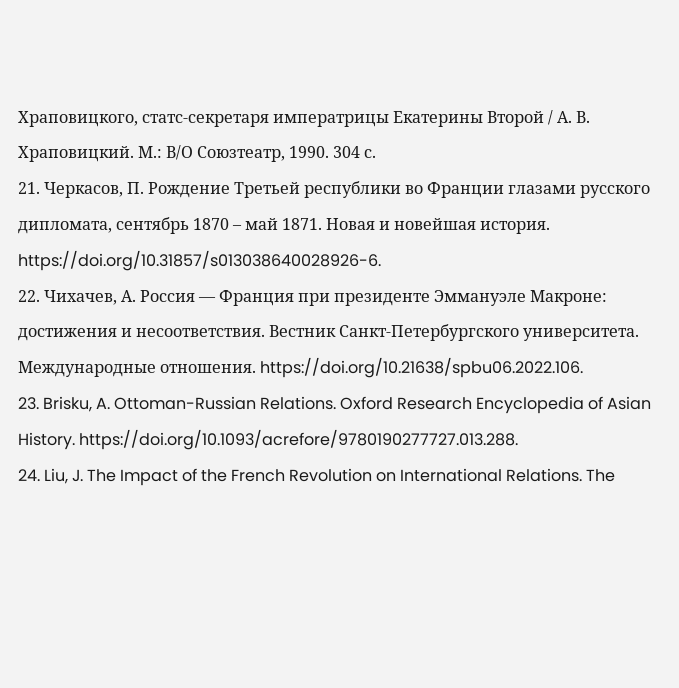Храповицкого, статс-секретаря императрицы Екатерины Второй / А. В. Храповицкий. М.: В/О Союзтеатр, 1990. 304 с.
21. Черкасов, П. Рождение Третьей республики во Франции глазами русского дипломата, сентябрь 1870 – май 1871. Новая и новейшая история. https://doi.org/10.31857/s013038640028926-6.
22. Чихачев, А. Россия — Франция при президенте Эммануэле Макроне: достижения и несоответствия. Вестник Санкт-Петербургского университета. Международные отношения. https://doi.org/10.21638/spbu06.2022.106.
23. Brisku, A. Ottoman-Russian Relations. Oxford Research Encyclopedia of Asian History. https://doi.org/10.1093/acrefore/9780190277727.013.288.
24. Liu, J. The Impact of the French Revolution on International Relations. The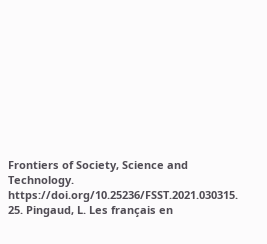Frontiers of Society, Science and Technology. https://doi.org/10.25236/FSST.2021.030315.
25. Pingaud, L. Les français en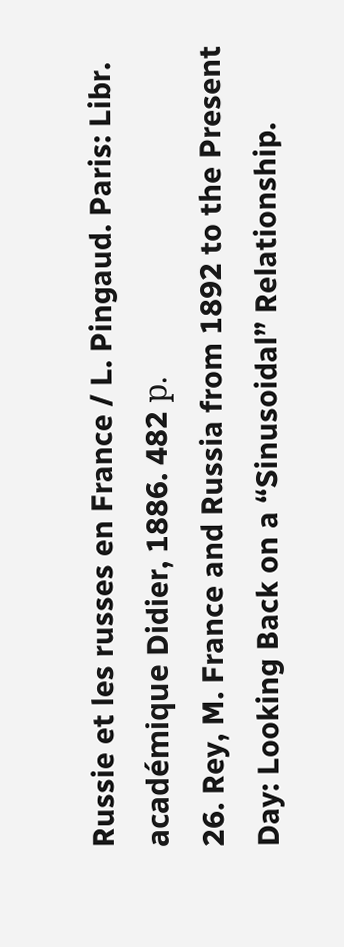Russie et les russes en France / L. Pingaud. Paris: Libr. académique Didier, 1886. 482 р.
26. Rey, M. France and Russia from 1892 to the Present Day: Looking Back on a “Sinusoidal” Relationship.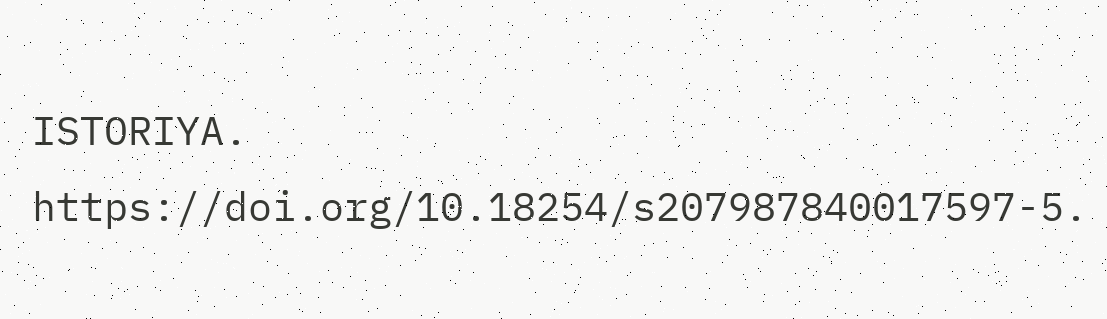ISTORIYA. https://doi.org/10.18254/s207987840017597-5.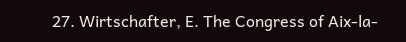27. Wirtschafter, E. The Congress of Aix-la-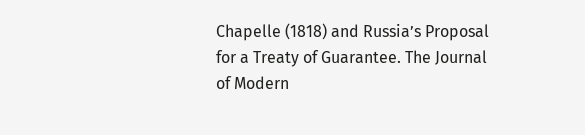Chapelle (1818) and Russia’s Proposal for a Treaty of Guarantee. The Journal of Modern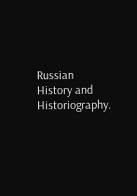Russian History and Historiography.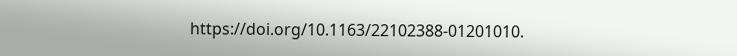https://doi.org/10.1163/22102388-01201010.